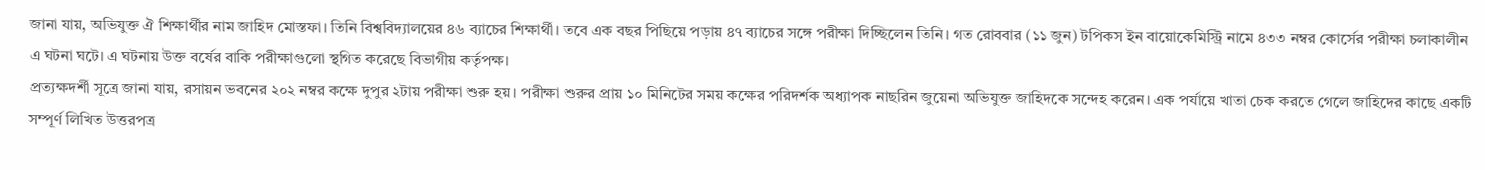জানা যায়, অভিযুক্ত ঐ শিক্ষার্থীর নাম জাহিদ মোস্তফা। তিনি বিশ্ববিদ্যালয়ের ৪৬ ব্যাচের শিক্ষার্থী। তবে এক বছর পিছিয়ে পড়ায় ৪৭ ব্যাচের সঙ্গে পরীক্ষা দিচ্ছিলেন তিনি। গত রোববার (১১ জুন) টপিকস ইন বায়োকেমিস্ট্রি নামে ৪৩৩ নম্বর কোর্সের পরীক্ষা চলাকালীন এ ঘটনা ঘটে। এ ঘটনায় উক্ত বর্ষের বাকি পরীক্ষাগুলো স্থগিত করেছে বিভাগীয় কর্তৃপক্ষ।
প্রত্যক্ষদর্শী সূত্রে জানা যায়, রসায়ন ভবনের ২০২ নম্বর কক্ষে দুপুর ২টায় পরীক্ষা শুরু হয়। পরীক্ষা শুরুর প্রায় ১০ মিনিটের সময় কক্ষের পরিদর্শক অধ্যাপক নাছরিন জুয়েনা অভিযুক্ত জাহিদকে সন্দেহ করেন। এক পর্যায়ে খাতা চেক করতে গেলে জাহিদের কাছে একটি সম্পূর্ণ লিখিত উত্তরপত্র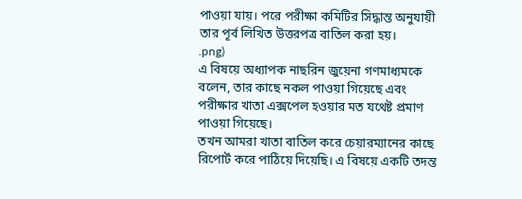পাওয়া যায়। পরে পরীক্ষা কমিটির সিদ্ধান্ত অনুযায়ী তার পূর্ব লিখিত উত্তরপত্র বাতিল করা হয়।
.png)
এ বিষয়ে অধ্যাপক নাছরিন জুয়েনা গণমাধ্যমকে বলেন, তার কাছে নকল পাওয়া গিয়েছে এবং পরীক্ষার খাতা এক্সপেল হওয়ার মত যথেষ্ট প্রমাণ পাওয়া গিয়েছে।
তখন আমরা খাতা বাতিল করে চেয়ারম্যানের কাছে রিপোর্ট করে পাঠিয়ে দিয়েছি। এ বিষয়ে একটি তদন্ত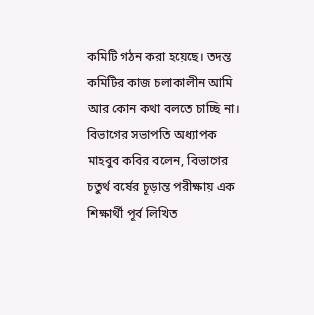কমিটি গঠন করা হয়েছে। তদন্ত কমিটির কাজ চলাকালীন আমি আর কোন কথা বলতে চাচ্ছি না।
বিভাগের সভাপতি অধ্যাপক মাহবুব কবির বলেন, বিভাগের চতুর্থ বর্ষের চূড়ান্ত পরীক্ষায় এক শিক্ষার্থী পূর্ব লিখিত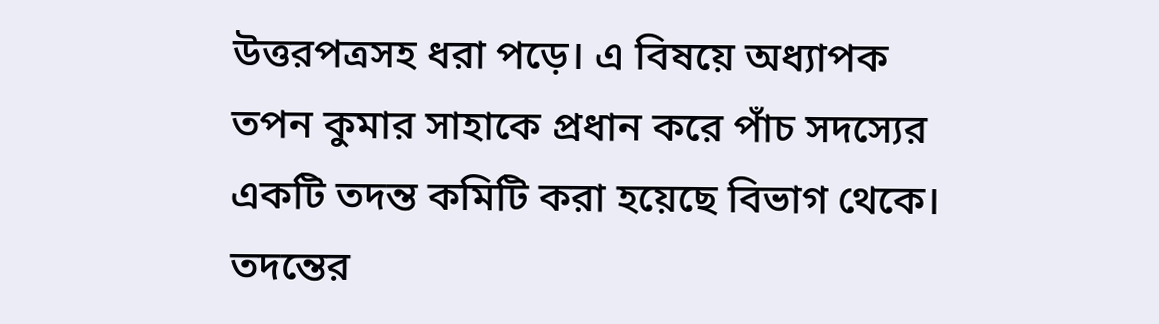উত্তরপত্রসহ ধরা পড়ে। এ বিষয়ে অধ্যাপক তপন কুমার সাহাকে প্রধান করে পাঁচ সদস্যের একটি তদন্ত কমিটি করা হয়েছে বিভাগ থেকে। তদন্তের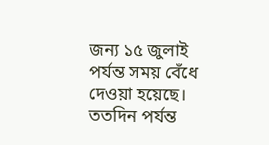জন্য ১৫ জুলাই পর্যন্ত সময় বেঁধে দেওয়া হয়েছে। ততদিন পর্যন্ত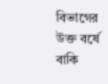বিভাগের উক্ত বর্ষে বাকি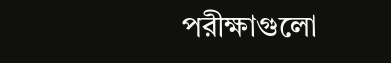পরীক্ষাগুলো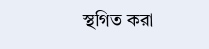স্থগিত করা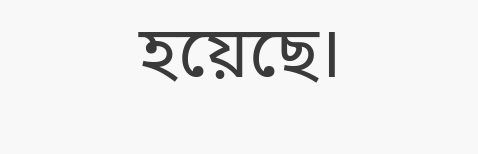হয়েছে।